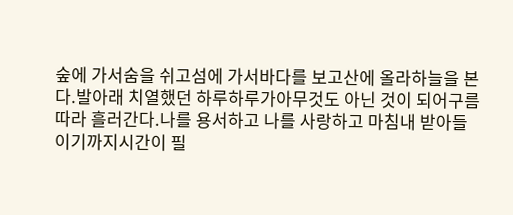숲에 가서숨을 쉬고섬에 가서바다를 보고산에 올라하늘을 본다.발아래 치열했던 하루하루가아무것도 아닌 것이 되어구름 따라 흘러간다.나를 용서하고 나를 사랑하고 마침내 받아들이기까지시간이 필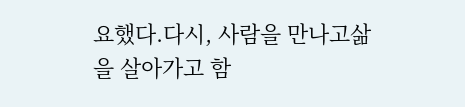요했다.다시, 사람을 만나고삶을 살아가고 함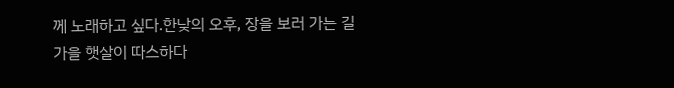께 노래하고 싶다.한낮의 오후, 장을 보러 가는 길가을 햇살이 따스하다